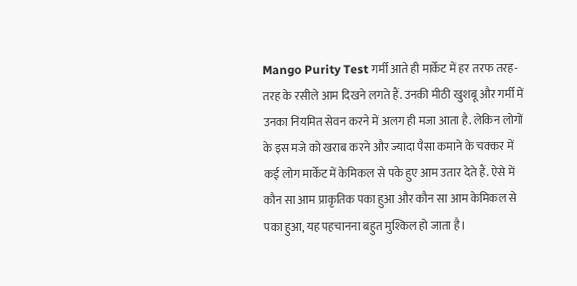Mango Purity Test गर्मी आते ही मार्केट में हर तरफ तरह-तरह के रसीले आम दिखने लगते हैं. उनकी मीठी खुशबू और गर्मी में उनका नियमित सेवन करने में अलग ही मजा आता है. लेकिन लोगों के इस मजे को खराब करने और ज्यादा पैसा कमाने के चक्कर में कई लोग मार्केट में केमिकल से पके हुए आम उतार देते हैं. ऐसे में कौन सा आम प्राकृतिक पका हुआ और कौन सा आम केमिकल से पका हुआ, यह पहचानना बहुत मुश्किल हो जाता है।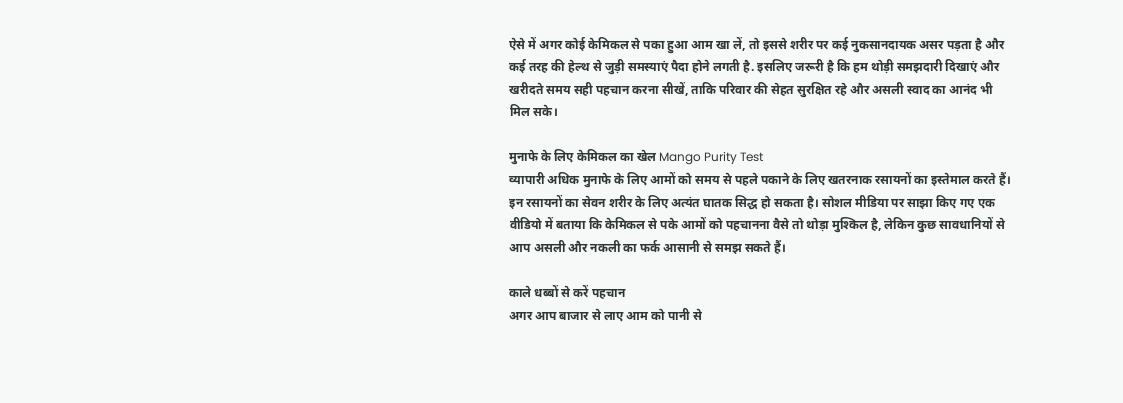ऐसे में अगर कोई केमिकल से पका हुआ आम खा लें, तो इससे शरीर पर कई नुकसानदायक असर पड़ता है और कई तरह की हेल्थ से जुड़ी समस्याएं पैदा होने लगती है. इसलिए जरूरी है कि हम थोड़ी समझदारी दिखाएं और खरीदते समय सही पहचान करना सीखें, ताकि परिवार की सेहत सुरक्षित रहे और असली स्वाद का आनंद भी मिल सके।

मुनाफे के लिए केमिकल का खेल Mango Purity Test
व्यापारी अधिक मुनाफे के लिए आमों को समय से पहले पकाने के लिए खतरनाक रसायनों का इस्तेमाल करते हैं। इन रसायनों का सेवन शरीर के लिए अत्यंत घातक सिद्ध हो सकता है। सोशल मीडिया पर साझा किए गए एक वीडियो में बताया कि केमिकल से पके आमों को पहचानना वैसे तो थोड़ा मुश्किल है, लेकिन कुछ सावधानियों से आप असली और नकली का फर्क आसानी से समझ सकते हैं।

काले धब्बों से करें पहचान
अगर आप बाजार से लाए आम को पानी से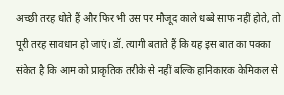अच्छी तरह धोते हैं और फिर भी उस पर मौजूद काले धब्बे साफ नहीं होते, तो पूरी तरह सावधान हो जाएं। डॉ. त्यागी बताते हैं कि यह इस बात का पक्का संकेत है कि आम को प्राकृतिक तरीके से नहीं बल्कि हानिकारक केमिकल से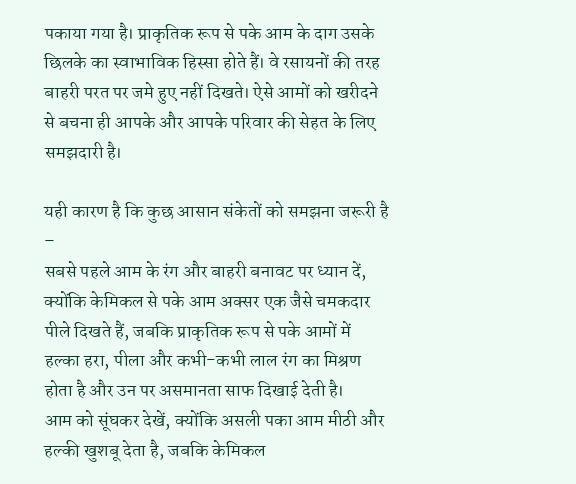पकाया गया है। प्राकृतिक रूप से पके आम के दाग उसके छिलके का स्वाभाविक हिस्सा होते हैं। वे रसायनों की तरह बाहरी परत पर जमे हुए नहीं दिखते। ऐसे आमों को खरीदने से बचना ही आपके और आपके परिवार की सेहत के लिए समझदारी है।

यही कारण है कि कुछ आसान संकेतों को समझना जरूरी है –
सबसे पहले आम के रंग और बाहरी बनावट पर ध्यान दें, क्योंकि केमिकल से पके आम अक्सर एक जैसे चमकदार पीले दिखते हैं, जबकि प्राकृतिक रूप से पके आमों में हल्का हरा, पीला और कभी-कभी लाल रंग का मिश्रण होता है और उन पर असमानता साफ दिखाई देती है।
आम को सूंघकर देखें, क्योंकि असली पका आम मीठी और हल्की खुशबू देता है, जबकि केमिकल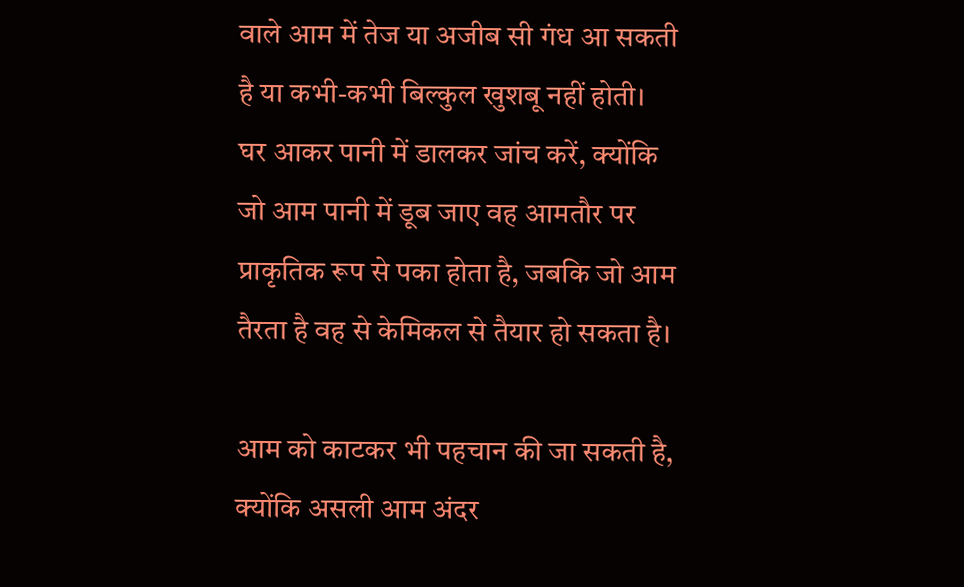वाले आम में तेज या अजीब सी गंध आ सकती है या कभी-कभी बिल्कुल खुशबू नहीं होती।
घर आकर पानी में डालकर जांच करें, क्योंकि जो आम पानी में डूब जाए वह आमतौर पर प्राकृतिक रूप से पका होता है, जबकि जो आम तैरता है वह से केमिकल से तैयार हो सकता है।

आम को काटकर भी पहचान की जा सकती है, क्योंकि असली आम अंदर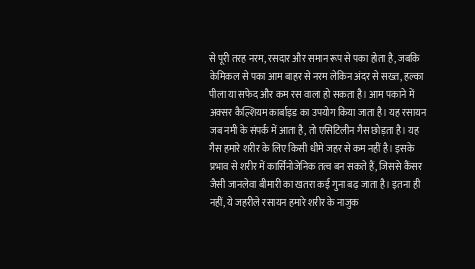से पूरी तरह नरम, रसदार और समान रूप से पका होता है, जबकि केमिकल से पका आम बाहर से नरम लेकिन अंदर से सख्त, हल्का पीला या सफेद और कम रस वाला हो सकता है। आम पकाने में अक्सर कैल्शियम कार्बाइड का उपयोग किया जाता है। यह रसायन जब नमी के संपर्क में आता है, तो एसिटिलीन गैस छोड़ता है। यह गैस हमारे शरीर के लिए किसी धीमे जहर से कम नहीं है। इसके प्रभाव से शरीर में कार्सिनोजेनिक तत्व बन सकते हैं, जिससे कैंसर जैसी जानलेवा बीमारी का खतरा कई गुना बढ़ जाता है। इतना ही नहीं, ये जहरीले रसायन हमारे शरीर के नाजुक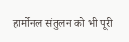हार्मोनल संतुलन को भी पूरी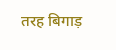तरह बिगाड़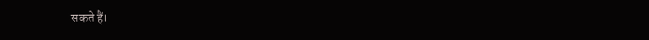सकते हैं।